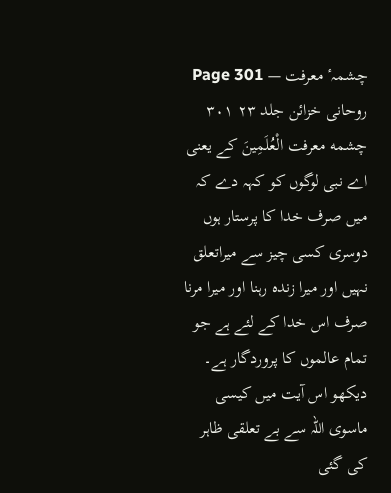چشمہٴ معرفت — Page 301
روحانی خزائن جلد ۲۳ ۳۰۱ چشمه معرفت الْعُلَمِينَ کے یعنی اے نبی لوگوں کو کہہ دے کہ میں صرف خدا کا پرستار ہوں دوسری کسی چیز سے میراتعلق نہیں اور میرا زندہ رہنا اور میرا مرنا صرف اس خدا کے لئے ہے جو تمام عالموں کا پروردگار ہے۔ دیکھو اس آیت میں کیسی ماسوی اللہ سے بے تعلقی ظاہر کی گئی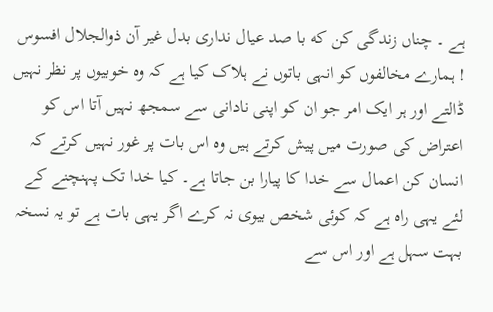ہے ۔ چناں زندگی کن که با صد عیال نداری بدل غیر آن ذوالجلال افسوس ! ہمارے مخالفوں کو انہی باتوں نے ہلاک کیا ہے کہ وہ خوبیوں پر نظر نہیں ڈالتے اور ہر ایک امر جو ان کو اپنی نادانی سے سمجھ نہیں آتا اس کو اعتراض کی صورت میں پیش کرتے ہیں وہ اس بات پر غور نہیں کرتے کہ انسان کن اعمال سے خدا کا پیارا بن جاتا ہے۔ کیا خدا تک پہنچنے کے لئے یہی راہ ہے کہ کوئی شخص بیوی نہ کرے اگر یہی بات ہے تو یہ نسخہ بہت سہل ہے اور اس سے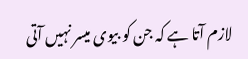لازم آتا ہے کہ جن کو بیوی میسر نہیں آتی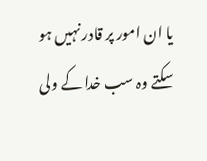یا ان امور پر قادر نہیں ہو سکتے وہ سب خدا کے ولی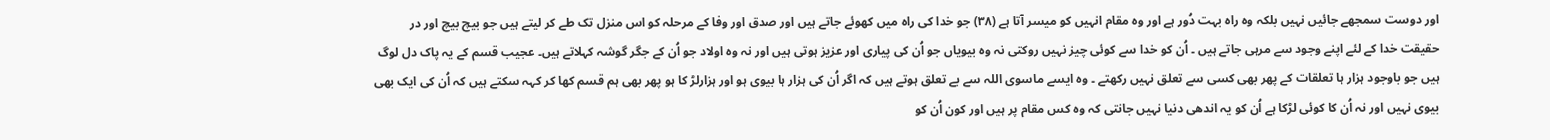اور دوست سمجھے جائیں نہیں بلکہ وہ راہ بہت دُور ہے اور وہ مقام انہیں کو میسر آتا ہے (۳۸) جو خدا کی راہ میں کھوئے جاتے ہیں اور صدق اور وفا کے مرحلہ کو اس منزل تک طے کر لیتے ہیں جو بیچ بیچ اور در حقیقت خدا کے لئے اپنے وجود سے مرہی جاتے ہیں ۔ اُن کو خدا سے کوئی چیز نہیں روکتی نہ وہ بیویاں جو اُن کی پیاری اور عزیز ہوتی ہیں اور نہ وہ اولاد جو اُن کے جگر گوشہ کہلاتے ہیں۔ عجیب قسم کے یہ پاک دل لوگ ہیں جو باوجود ہزار ہا تعلقات کے پھر بھی کسی سے تعلق نہیں رکھتے ۔ وہ ایسے ماسوی اللہ سے بے تعلق ہوتے ہیں کہ اگر اُن کی ہزار ہا بیوی ہو اور ہزارلڑ کا ہو پھر بھی ہم قسم کھا کر کہہ سکتے ہیں کہ اُن کی ایک بھی بیوی نہیں اور نہ اُن کا کوئی لڑکا ہے اُن کو یہ اندھی دنیا نہیں جانتی کہ وہ کس مقام پر ہیں اور کون اُن کو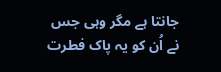جانتا ہے مگر وہی جس نے اُن کو یہ پاک فطرت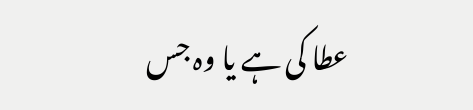عطا کی ہے یا وہ جس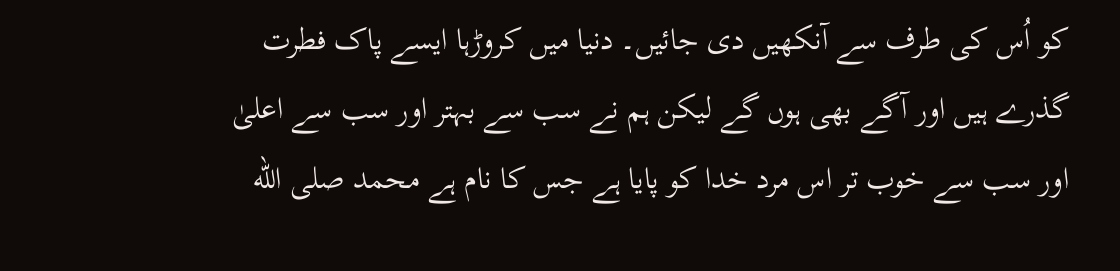کو اُس کی طرف سے آنکھیں دی جائیں۔ دنیا میں کروڑہا ایسے پاک فطرت گذرے ہیں اور آگے بھی ہوں گے لیکن ہم نے سب سے بہتر اور سب سے اعلیٰ اور سب سے خوب تر اس مرد خدا کو پایا ہے جس کا نام ہے محمد صلى الله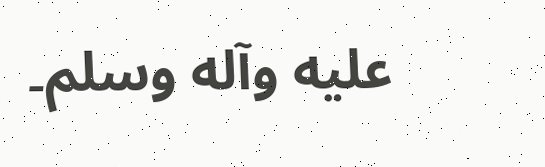عليه وآله وسلم۔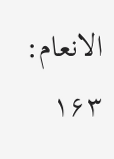الانعام: ۱۶۳